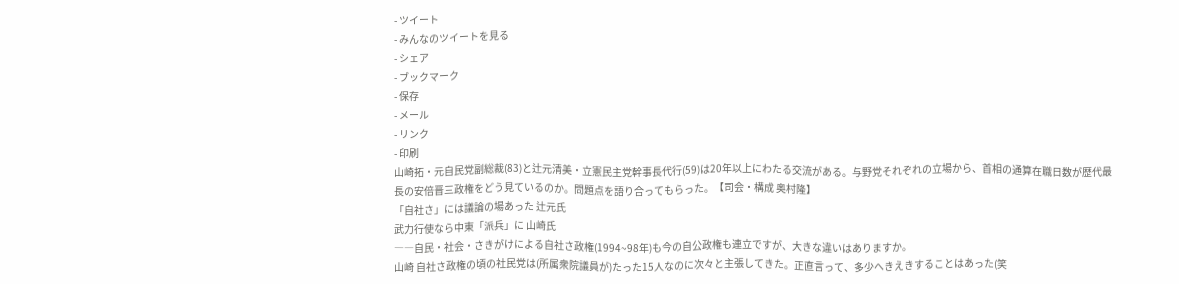- ツイート
- みんなのツイートを見る
- シェア
- ブックマーク
- 保存
- メール
- リンク
- 印刷
山崎拓・元自民党副総裁(83)と辻元清美・立憲民主党幹事長代行(59)は20年以上にわたる交流がある。与野党それぞれの立場から、首相の通算在職日数が歴代最長の安倍晋三政権をどう見ているのか。問題点を語り合ってもらった。【司会・構成 奥村隆】
「自社さ」には議論の場あった 辻元氏
武力行使なら中東「派兵」に 山崎氏
――自民・社会・さきがけによる自社さ政権(1994~98年)も今の自公政権も連立ですが、大きな違いはありますか。
山崎 自社さ政権の頃の社民党は(所属衆院議員が)たった15人なのに次々と主張してきた。正直言って、多少へきえきすることはあった(笑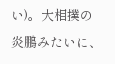い)。大相撲の炎鵬みたいに、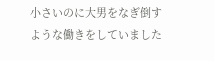小さいのに大男をなぎ倒すような働きをしていました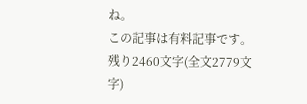ね。
この記事は有料記事です。
残り2460文字(全文2779文字)